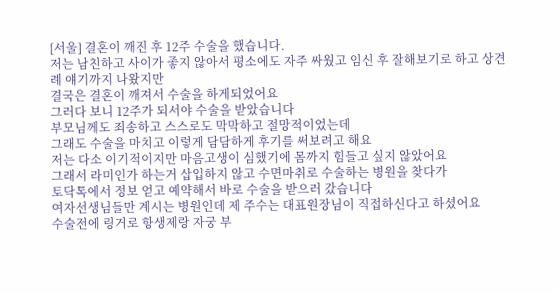[서울] 결혼이 깨진 후 12주 수술을 했습니다.
저는 남친하고 사이가 좋지 않아서 평소에도 자주 싸웠고 임신 후 잘해보기로 하고 상견례 얘기까지 나왔지만
결국은 결혼이 깨져서 수술을 하게되었어요
그러다 보니 12주가 되서야 수술을 받았습니다
부모님께도 죄송하고 스스로도 막막하고 절망적이었는데
그래도 수술을 마치고 이렇게 담담하게 후기를 써보려고 해요
저는 다소 이기적이지만 마음고생이 심했기에 몸까지 힘들고 싶지 않았어요
그래서 라미인가 하는거 삽입하지 않고 수면마취로 수술하는 병원을 찾다가
토닥톡에서 정보 얻고 예약해서 바로 수술을 받으러 갔습니다
여자선생님들만 계시는 병원인데 제 주수는 대표원장님이 직접하신다고 하셨어요
수술전에 링거로 항생제랑 자궁 부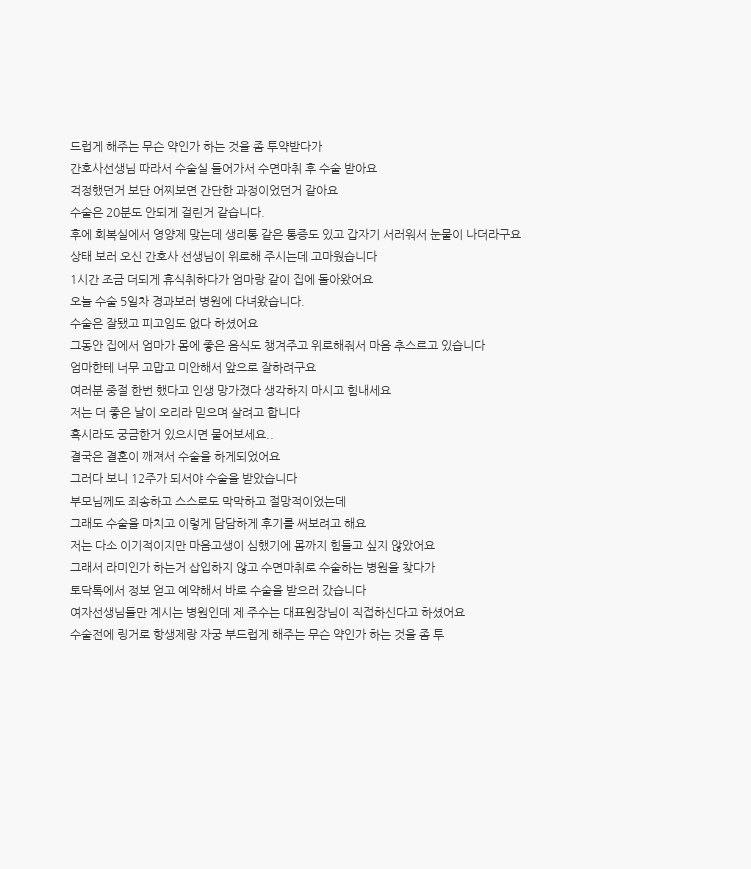드럽게 해주는 무슨 약인가 하는 것을 좀 투약받다가
간호사선생님 따라서 수술실 들어가서 수면마취 후 수술 받아요
걱정했던거 보단 어찌보면 간단한 과정이었던거 같아요
수술은 20분도 안되게 걸린거 같습니다.
후에 회복실에서 영양제 맞는데 생리통 같은 통증도 있고 갑자기 서러워서 눈물이 나더라구요
상태 보러 오신 간호사 선생님이 위로해 주시는데 고마웠습니다
1시간 조금 더되게 휴식취하다가 엄마랑 같이 집에 돌아왔어요
오늘 수술 5일차 경과보러 병원에 다녀왔습니다.
수술은 잘됐고 피고임도 없다 하셨어요
그동안 집에서 엄마가 몸에 좋은 음식도 챙겨주고 위로해줘서 마음 추스르고 있습니다
엄마한테 너무 고맙고 미안해서 앞으로 잘하려구요
여러분 중절 한번 했다고 인생 망가졌다 생각하지 마시고 힘내세요
저는 더 좋은 날이 오리라 믿으며 살려고 합니다
혹시라도 궁금한거 있으시면 물어보세요..
결국은 결혼이 깨져서 수술을 하게되었어요
그러다 보니 12주가 되서야 수술을 받았습니다
부모님께도 죄송하고 스스로도 막막하고 절망적이었는데
그래도 수술을 마치고 이렇게 담담하게 후기를 써보려고 해요
저는 다소 이기적이지만 마음고생이 심했기에 몸까지 힘들고 싶지 않았어요
그래서 라미인가 하는거 삽입하지 않고 수면마취로 수술하는 병원을 찾다가
토닥톡에서 정보 얻고 예약해서 바로 수술을 받으러 갔습니다
여자선생님들만 계시는 병원인데 제 주수는 대표원장님이 직접하신다고 하셨어요
수술전에 링거로 항생제랑 자궁 부드럽게 해주는 무슨 약인가 하는 것을 좀 투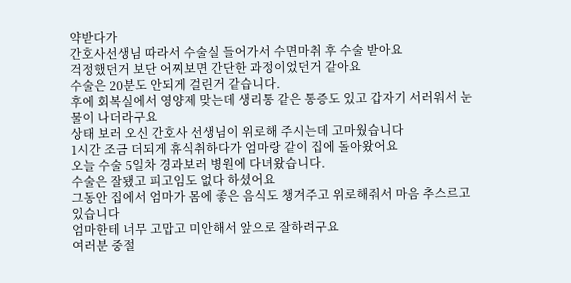약받다가
간호사선생님 따라서 수술실 들어가서 수면마취 후 수술 받아요
걱정했던거 보단 어찌보면 간단한 과정이었던거 같아요
수술은 20분도 안되게 걸린거 같습니다.
후에 회복실에서 영양제 맞는데 생리통 같은 통증도 있고 갑자기 서러워서 눈물이 나더라구요
상태 보러 오신 간호사 선생님이 위로해 주시는데 고마웠습니다
1시간 조금 더되게 휴식취하다가 엄마랑 같이 집에 돌아왔어요
오늘 수술 5일차 경과보러 병원에 다녀왔습니다.
수술은 잘됐고 피고임도 없다 하셨어요
그동안 집에서 엄마가 몸에 좋은 음식도 챙겨주고 위로해줘서 마음 추스르고 있습니다
엄마한테 너무 고맙고 미안해서 앞으로 잘하려구요
여러분 중절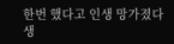한번 했다고 인생 망가졌다 생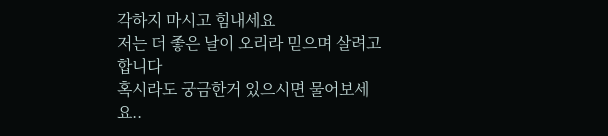각하지 마시고 힘내세요
저는 더 좋은 날이 오리라 믿으며 살려고 합니다
혹시라도 궁금한거 있으시면 물어보세요..